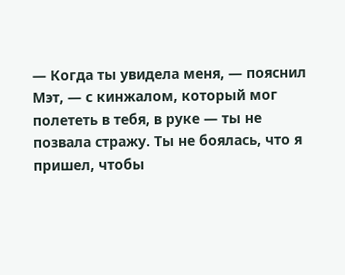— Когда ты увидела меня, — пояснил Мэт, — с кинжалом, который мог полететь в тебя, в руке — ты не позвала стражу. Ты не боялась, что я пришел, чтобы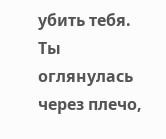убить тебя. Ты оглянулась через плечо,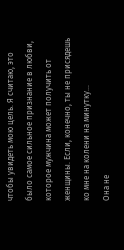чтобы увидеть мою цель. Я считаю, это было самое сильное признание в любви, которое мужчина может получить от женщины. Если, конечно, ты не присядешь ко мне на колени на минутку…
Она не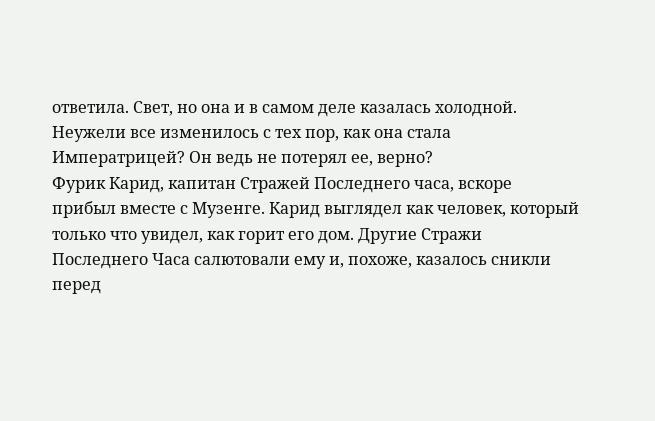ответила. Свет, но она и в самом деле казалась холодной. Неужели все изменилось с тех пор, как она стала Императрицей? Он ведь не потерял ее, верно?
Фурик Карид, капитан Стражей Последнего часа, вскоре прибыл вместе с Музенге. Карид выглядел как человек, который только что увидел, как горит его дом. Другие Стражи Последнего Часа салютовали ему и, похоже, казалось сникли перед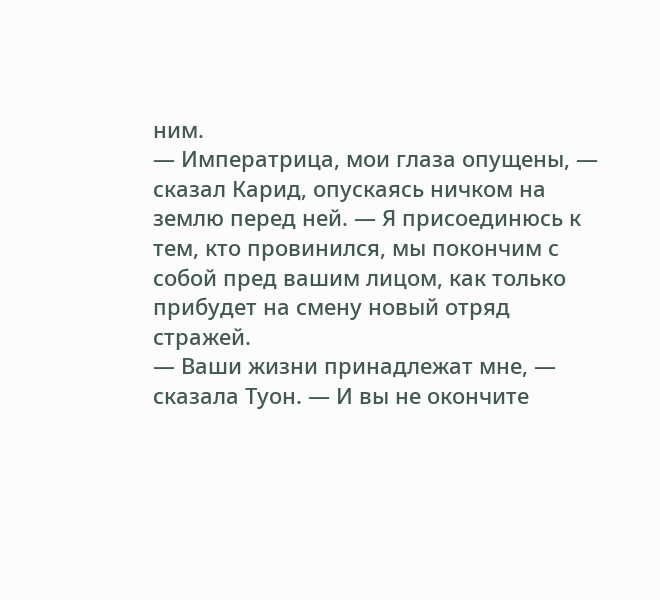ним.
— Императрица, мои глаза опущены, — сказал Карид, опускаясь ничком на землю перед ней. — Я присоединюсь к тем, кто провинился, мы покончим с собой пред вашим лицом, как только прибудет на смену новый отряд стражей.
— Ваши жизни принадлежат мне, — сказала Туон. — И вы не окончите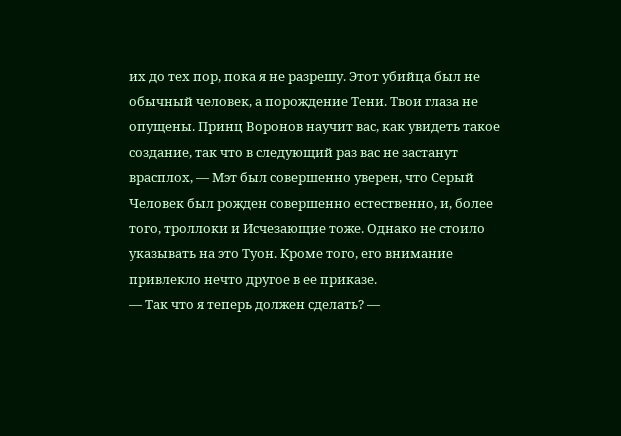их до тех пор, пока я не разрешу. Этот убийца был не обычный человек, а порождение Тени. Твои глаза не опущены. Принц Воронов научит вас, как увидеть такое создание, так что в следующий раз вас не застанут врасплох, — Мэт был совершенно уверен, что Серый Человек был рожден совершенно естественно, и, более того, троллоки и Исчезающие тоже. Однако не стоило указывать на это Туон. Кроме того, его внимание привлекло нечто другое в ее приказе.
— Так что я теперь должен сделать? —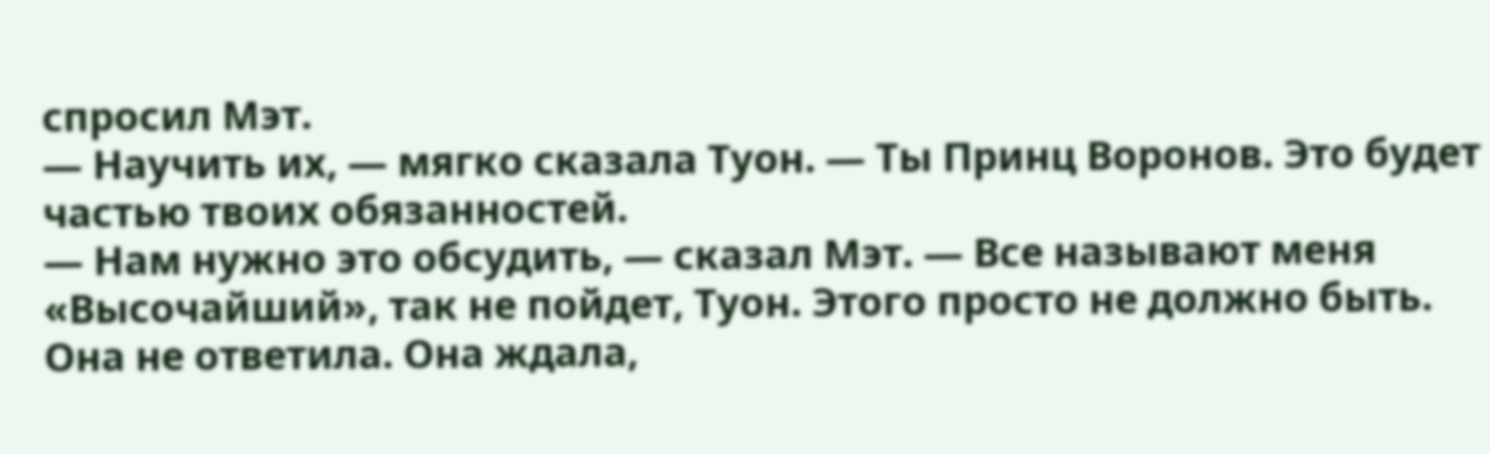спросил Мэт.
— Научить их, — мягко сказала Туон. — Ты Принц Воронов. Это будет частью твоих обязанностей.
— Нам нужно это обсудить, — сказал Мэт. — Все называют меня «Высочайший», так не пойдет, Туон. Этого просто не должно быть.
Она не ответила. Она ждала,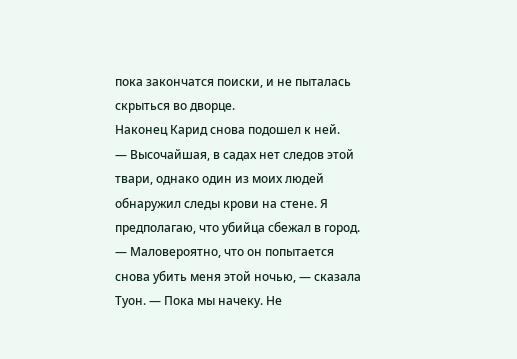пока закончатся поиски, и не пыталась скрыться во дворце.
Наконец Карид снова подошел к ней.
— Высочайшая, в садах нет следов этой твари, однако один из моих людей обнаружил следы крови на стене. Я предполагаю, что убийца сбежал в город.
— Маловероятно, что он попытается снова убить меня этой ночью, — сказала Туон. — Пока мы начеку. Не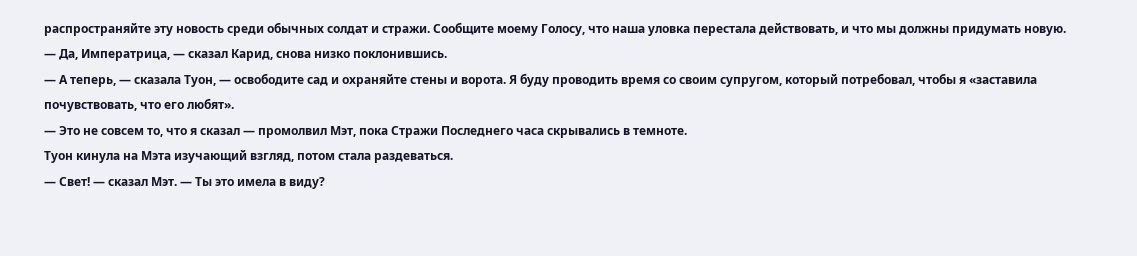распространяйте эту новость среди обычных солдат и стражи. Сообщите моему Голосу, что наша уловка перестала действовать, и что мы должны придумать новую.
— Да, Императрица, — сказал Карид, снова низко поклонившись.
— А теперь, — сказала Туон, — освободите сад и охраняйте стены и ворота. Я буду проводить время со своим супругом, который потребовал, чтобы я «заставила почувствовать, что его любят».
— Это не совсем то, что я сказал — промолвил Мэт, пока Стражи Последнего часа скрывались в темноте.
Туон кинула на Мэта изучающий взгляд, потом стала раздеваться.
— Свет! — сказал Мэт. — Ты это имела в виду?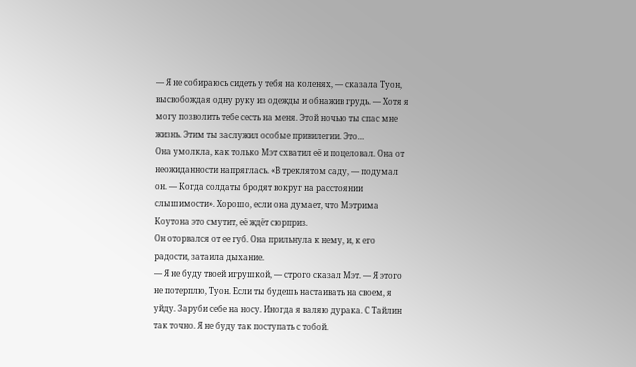— Я не собираюсь сидеть у тебя на коленях, — сказала Туон, высвобождая одну руку из одежды и обнажив грудь. — Хотя я могу позволить тебе сесть на меня. Этой ночью ты спас мне жизнь. Этим ты заслужил особые привилегии. Это…
Она умолкла, как только Мэт схватил её и поцеловал. Она от неожиданности напряглась. «В треклятом саду, — подумал он. — Когда солдаты бродят вокруг на расстоянии слышимости». Хорошо, если она думает, что Мэтрима Коутона это смутит, её ждёт сюрприз.
Он оторвался от ее губ. Она прильнула к нему, и, к его радости, затаила дыхание.
— Я не буду твоей игрушкой, — строго сказал Мэт. — Я этого не потерплю, Туон. Если ты будешь настаивать на своем, я уйду. Заруби себе на носу. Иногда я валяю дурака. С Тайлин так точно. Я не буду так поступать с тобой.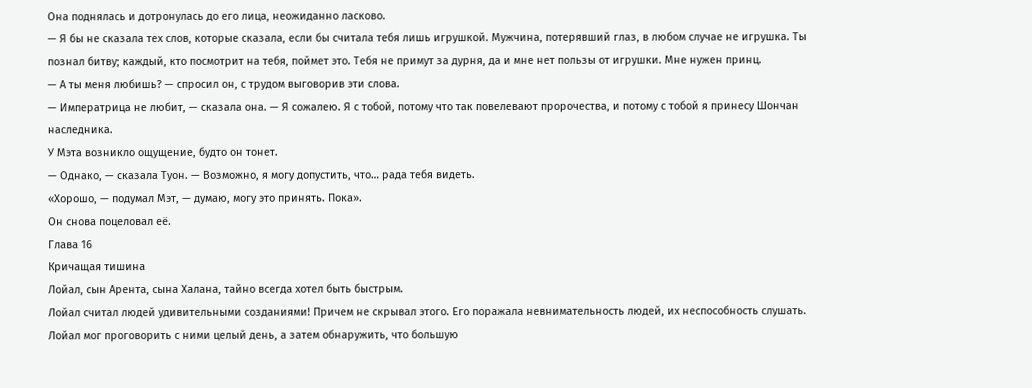Она поднялась и дотронулась до его лица, неожиданно ласково.
— Я бы не сказала тех слов, которые сказала, если бы считала тебя лишь игрушкой. Мужчина, потерявший глаз, в любом случае не игрушка. Ты познал битву; каждый, кто посмотрит на тебя, поймет это. Тебя не примут за дурня, да и мне нет пользы от игрушки. Мне нужен принц.
— А ты меня любишь? — спросил он, с трудом выговорив эти слова.
— Императрица не любит, — сказала она. — Я сожалею. Я с тобой, потому что так повелевают пророчества, и потому с тобой я принесу Шончан наследника.
У Мэта возникло ощущение, будто он тонет.
— Однако, — сказала Туон. — Возможно, я могу допустить, что… рада тебя видеть.
«Хорошо, — подумал Мэт, — думаю, могу это принять. Пока».
Он снова поцеловал её.
Глава 16
Кричащая тишина
Лойал, сын Арента, сына Халана, тайно всегда хотел быть быстрым.
Лойал считал людей удивительными созданиями! Причем не скрывал этого. Его поражала невнимательность людей, их неспособность слушать. Лойал мог проговорить с ними целый день, а затем обнаружить, что большую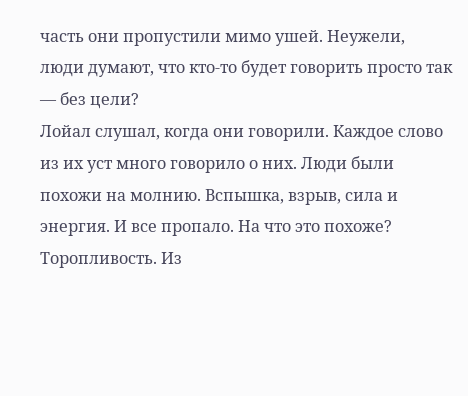часть они пропустили мимо ушей. Неужели, люди думают, что кто-то будет говорить просто так — без цели?
Лойал слушал, когда они говорили. Каждое слово из их уст много говорило о них. Люди были похожи на молнию. Вспышка, взрыв, сила и энергия. И все пропало. На что это похоже?
Торопливость. Из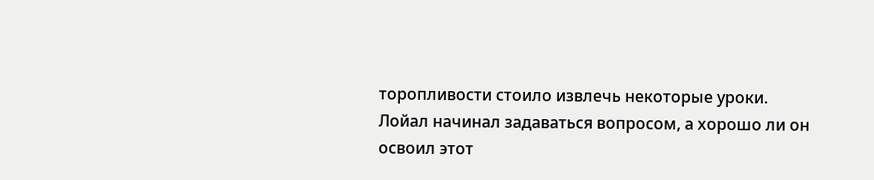торопливости стоило извлечь некоторые уроки. Лойал начинал задаваться вопросом, а хорошо ли он освоил этот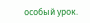особый урок.